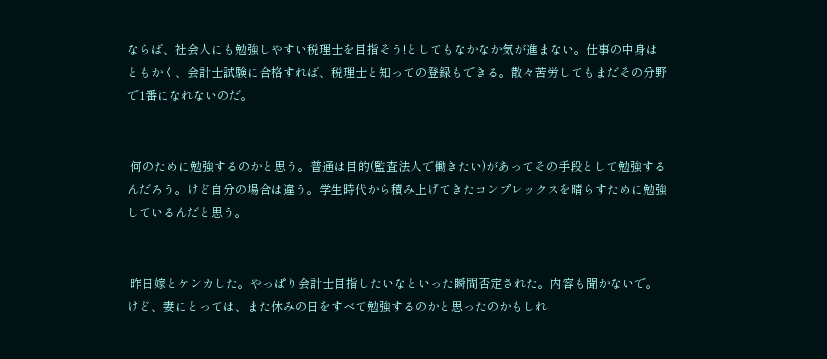ならば、社会人にも勉強しやすい税理士を目指そう!としてもなかなか気が進まない。仕事の中身はともかく、会計士試験に合格すれば、税理士と知っての登録もできる。散々苦労してもまだその分野で1番になれないのだ。


 何のために勉強するのかと思う。普通は目的(監査法人で働きたい)があってその手段として勉強するんだろう。けど自分の場合は違う。学生時代から積み上げてきたコンプレックスを晴らすために勉強しているんだと思う。


 昨日嫁とケンカした。やっぱり会計士目指したいなといった瞬間否定された。内容も聞かないで。けど、妻にとっては、また休みの日をすべて勉強するのかと思ったのかもしれ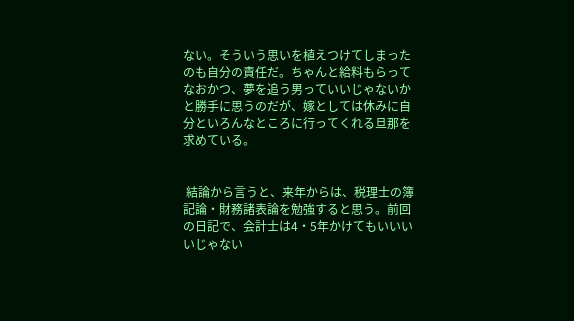ない。そういう思いを植えつけてしまったのも自分の責任だ。ちゃんと給料もらってなおかつ、夢を追う男っていいじゃないかと勝手に思うのだが、嫁としては休みに自分といろんなところに行ってくれる旦那を求めている。


 結論から言うと、来年からは、税理士の簿記論・財務諸表論を勉強すると思う。前回の日記で、会計士は4・5年かけてもいいいいじゃない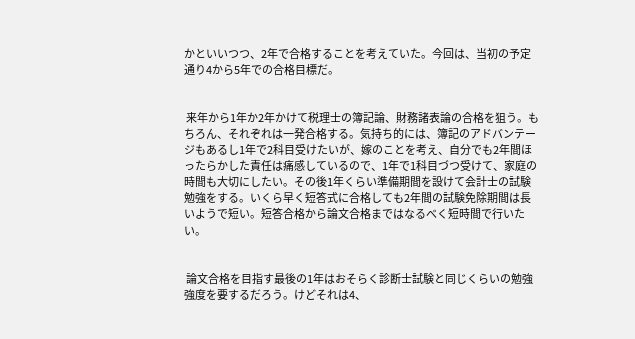かといいつつ、2年で合格することを考えていた。今回は、当初の予定通り4から5年での合格目標だ。


 来年から1年か2年かけて税理士の簿記論、財務諸表論の合格を狙う。もちろん、それぞれは一発合格する。気持ち的には、簿記のアドバンテージもあるし1年で2科目受けたいが、嫁のことを考え、自分でも2年間ほったらかした責任は痛感しているので、1年で1科目づつ受けて、家庭の時間も大切にしたい。その後1年くらい準備期間を設けて会計士の試験勉強をする。いくら早く短答式に合格しても2年間の試験免除期間は長いようで短い。短答合格から論文合格まではなるべく短時間で行いたい。


 論文合格を目指す最後の1年はおそらく診断士試験と同じくらいの勉強強度を要するだろう。けどそれは4、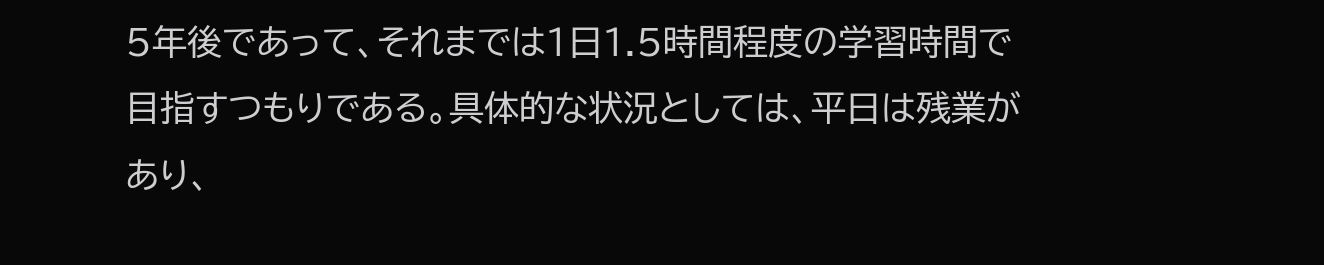5年後であって、それまでは1日1.5時間程度の学習時間で目指すつもりである。具体的な状況としては、平日は残業があり、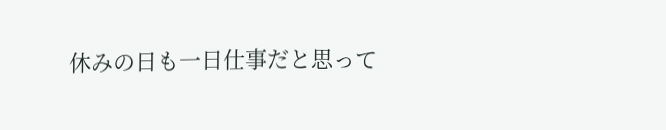休みの日も一日仕事だと思って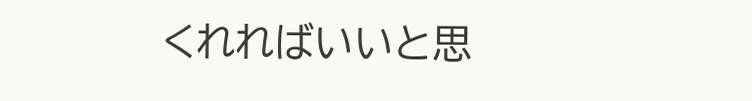くれればいいと思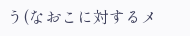う(なおこに対するメ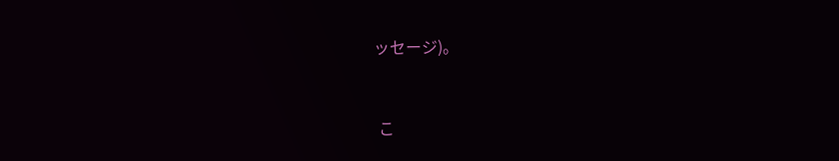ッセージ)。


 こ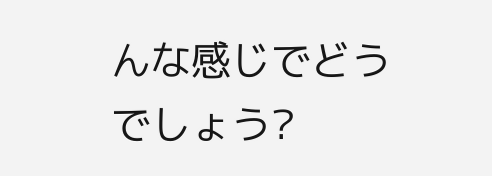んな感じでどうでしょう?